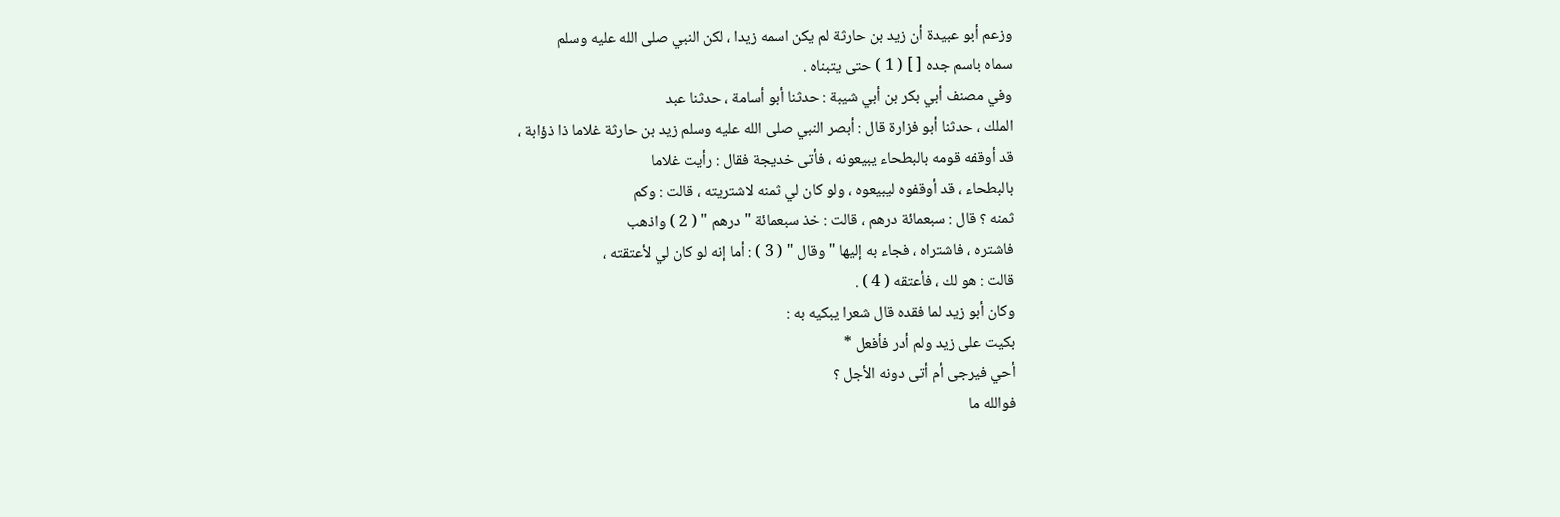وزعم أبو عبيدة أن زيد بن حارثة لم يكن اسمه زيدا ، لكن النبي صلى الله عليه وسلم
سماه باسم جده [ ] ( 1 ) حتى يتبناه .
وفي مصنف أبي بكر بن أبي شيبة : حدثنا أبو أسامة ، حدثنا عبد
الملك ، حدثنا أبو فزارة قال : أبصر النبي صلى الله عليه وسلم زيد بن حارثة غلاما ذا ذؤابة ،
قد أوقفه قومه بالبطحاء يبيعونه ، فأتى خديجة فقال : رأيت غلاما
بالبطحاء ، قد أوقفوه ليبيعوه ، ولو كان لي ثمنه لاشتريته ، قالت : وكم
ثمنه ؟ قال : سبعمائة درهم ، قالت : خذ سبعمائة " درهم " ( 2 ) واذهب
فاشتره ، فاشتراه ، فجاء به إليها " وقال " ( 3 ) : أما إنه لو كان لي لأعتقته ،
قالت : هو لك ، فأعتقه ( 4 ) .
وكان أبو زيد لما فقده قال شعرا يبكيه به :
بكيت على زيد ولم أدر فأفعل *
أحي فيرجى أم أتى دونه الأجل ؟
فوالله ما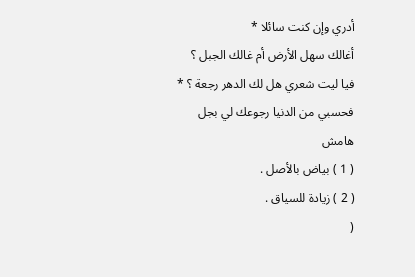أدري وإن كنت سائلا *
أغالك سهل الأرض أم غالك الجبل ؟
فيا ليت شعري هل لك الدهر رجعة ؟ *
فحسبي من الدنيا رجوعك لي بجل
هامش
( 1 ) بياض بالأصل .
( 2 ) زيادة للسياق .
(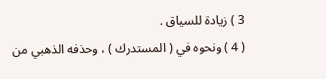3 ) زيادة للسياق .
( 4 ) ونحوه في ( المستدرك ) ، وحذفه الذهبي من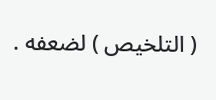( التلخيص ) لضعفه .